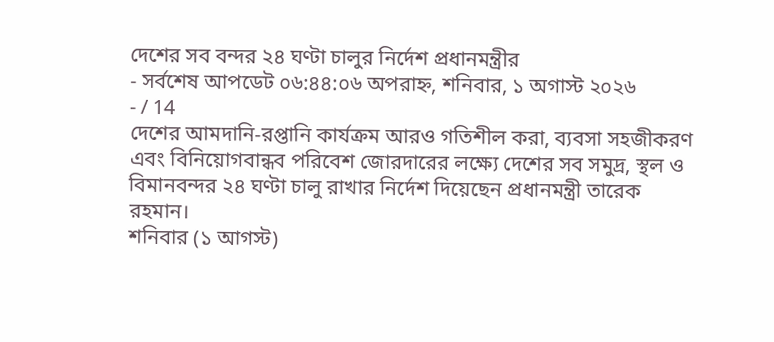দেশের সব বন্দর ২৪ ঘণ্টা চালুর নির্দেশ প্রধানমন্ত্রীর
- সর্বশেষ আপডেট ০৬:৪৪:০৬ অপরাহ্ন, শনিবার, ১ অগাস্ট ২০২৬
- / 14
দেশের আমদানি-রপ্তানি কার্যক্রম আরও গতিশীল করা, ব্যবসা সহজীকরণ এবং বিনিয়োগবান্ধব পরিবেশ জোরদারের লক্ষ্যে দেশের সব সমুদ্র, স্থল ও বিমানবন্দর ২৪ ঘণ্টা চালু রাখার নির্দেশ দিয়েছেন প্রধানমন্ত্রী তারেক রহমান।
শনিবার (১ আগস্ট)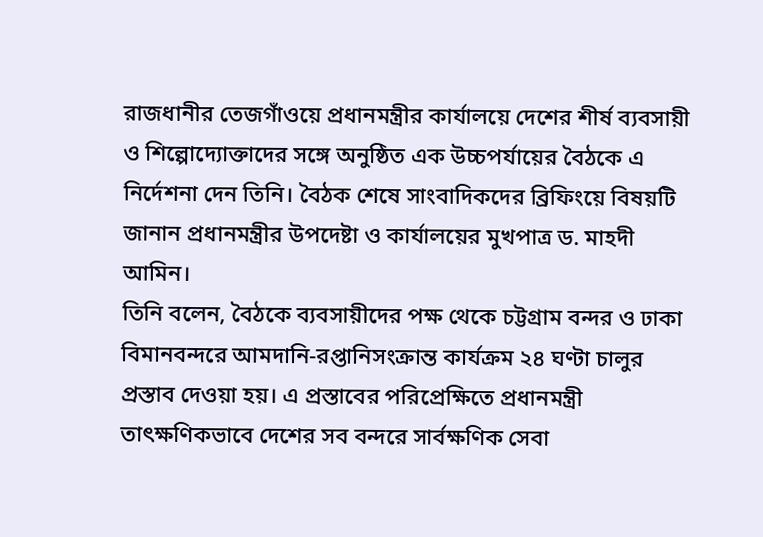রাজধানীর তেজগাঁওয়ে প্রধানমন্ত্রীর কার্যালয়ে দেশের শীর্ষ ব্যবসায়ী ও শিল্পোদ্যোক্তাদের সঙ্গে অনুষ্ঠিত এক উচ্চপর্যায়ের বৈঠকে এ নির্দেশনা দেন তিনি। বৈঠক শেষে সাংবাদিকদের ব্রিফিংয়ে বিষয়টি জানান প্রধানমন্ত্রীর উপদেষ্টা ও কার্যালয়ের মুখপাত্র ড. মাহদী আমিন।
তিনি বলেন, বৈঠকে ব্যবসায়ীদের পক্ষ থেকে চট্টগ্রাম বন্দর ও ঢাকা বিমানবন্দরে আমদানি-রপ্তানিসংক্রান্ত কার্যক্রম ২৪ ঘণ্টা চালুর প্রস্তাব দেওয়া হয়। এ প্রস্তাবের পরিপ্রেক্ষিতে প্রধানমন্ত্রী তাৎক্ষণিকভাবে দেশের সব বন্দরে সার্বক্ষণিক সেবা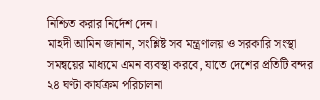নিশ্চিত করার নির্দেশ দেন।
মাহদী আমিন জানান, সংশ্লিষ্ট সব মন্ত্রণালয় ও সরকারি সংস্থা সমন্বয়ের মাধ্যমে এমন ব্যবস্থা করবে, যাতে দেশের প্রতিটি বন্দর ২৪ ঘণ্টা কার্যক্রম পরিচালনা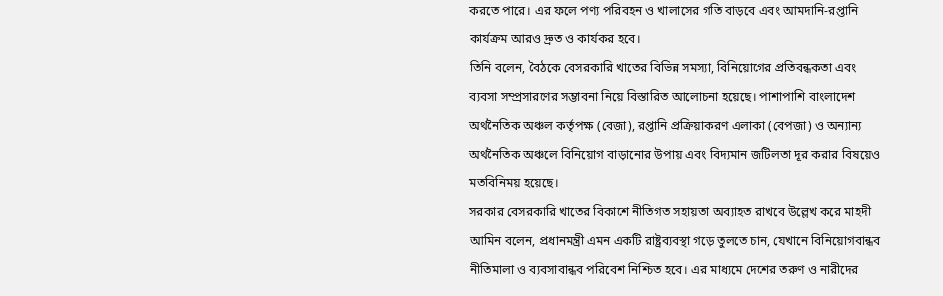করতে পারে। এর ফলে পণ্য পরিবহন ও খালাসের গতি বাড়বে এবং আমদানি-রপ্তানি কার্যক্রম আরও দ্রুত ও কার্যকর হবে।
তিনি বলেন, বৈঠকে বেসরকারি খাতের বিভিন্ন সমস্যা, বিনিয়োগের প্রতিবন্ধকতা এবং ব্যবসা সম্প্রসারণের সম্ভাবনা নিয়ে বিস্তারিত আলোচনা হয়েছে। পাশাপাশি বাংলাদেশ অর্থনৈতিক অঞ্চল কর্তৃপক্ষ (বেজা), রপ্তানি প্রক্রিয়াকরণ এলাকা (বেপজা) ও অন্যান্য অর্থনৈতিক অঞ্চলে বিনিয়োগ বাড়ানোর উপায় এবং বিদ্যমান জটিলতা দূর করার বিষয়েও মতবিনিময় হয়েছে।
সরকার বেসরকারি খাতের বিকাশে নীতিগত সহায়তা অব্যাহত রাখবে উল্লেখ করে মাহদী আমিন বলেন, প্রধানমন্ত্রী এমন একটি রাষ্ট্রব্যবস্থা গড়ে তুলতে চান, যেখানে বিনিয়োগবান্ধব নীতিমালা ও ব্যবসাবান্ধব পরিবেশ নিশ্চিত হবে। এর মাধ্যমে দেশের তরুণ ও নারীদের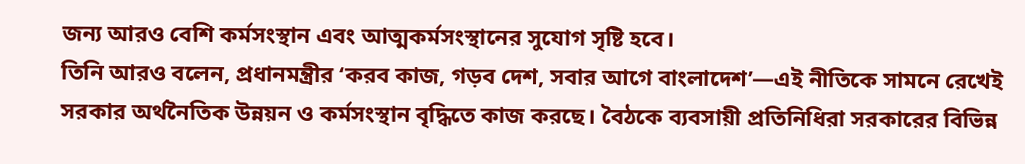জন্য আরও বেশি কর্মসংস্থান এবং আত্মকর্মসংস্থানের সুযোগ সৃষ্টি হবে।
তিনি আরও বলেন, প্রধানমন্ত্রীর ‘করব কাজ, গড়ব দেশ, সবার আগে বাংলাদেশ’—এই নীতিকে সামনে রেখেই সরকার অর্থনৈতিক উন্নয়ন ও কর্মসংস্থান বৃদ্ধিতে কাজ করছে। বৈঠকে ব্যবসায়ী প্রতিনিধিরা সরকারের বিভিন্ন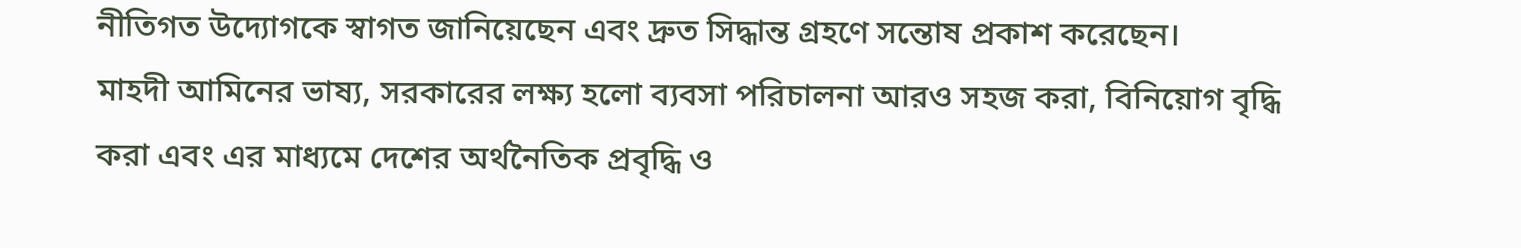নীতিগত উদ্যোগকে স্বাগত জানিয়েছেন এবং দ্রুত সিদ্ধান্ত গ্রহণে সন্তোষ প্রকাশ করেছেন।
মাহদী আমিনের ভাষ্য, সরকারের লক্ষ্য হলো ব্যবসা পরিচালনা আরও সহজ করা, বিনিয়োগ বৃদ্ধি করা এবং এর মাধ্যমে দেশের অর্থনৈতিক প্রবৃদ্ধি ও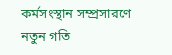কর্মসংস্থান সম্প্রসারণে নতুন গতি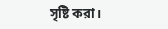সৃষ্টি করা।